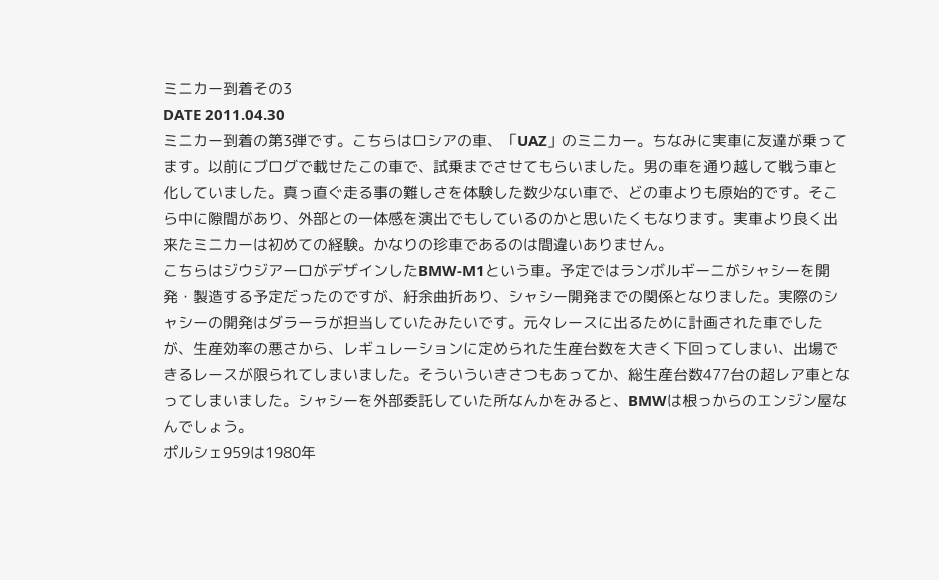ミニカー到着その3
DATE 2011.04.30
ミニカー到着の第3弾です。こちらはロシアの車、「UAZ」のミニカー。ちなみに実車に友達が乗ってます。以前にブログで載せたこの車で、試乗までさせてもらいました。男の車を通り越して戦う車と化していました。真っ直ぐ走る事の難しさを体験した数少ない車で、どの車よりも原始的です。そこら中に隙間があり、外部との一体感を演出でもしているのかと思いたくもなります。実車より良く出来たミニカーは初めての経験。かなりの珍車であるのは間違いありません。
こちらはジウジアーロがデザインしたBMW-M1という車。予定ではランボルギーニがシャシーを開発・製造する予定だったのですが、紆余曲折あり、シャシー開発までの関係となりました。実際のシャシーの開発はダラーラが担当していたみたいです。元々レースに出るために計画された車でしたが、生産効率の悪さから、レギュレーションに定められた生産台数を大きく下回ってしまい、出場できるレースが限られてしまいました。そういういきさつもあってか、総生産台数477台の超レア車となってしまいました。シャシーを外部委託していた所なんかをみると、BMWは根っからのエンジン屋なんでしょう。
ポルシェ959は1980年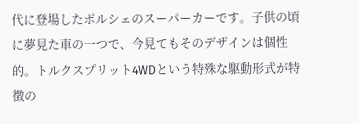代に登場したポルシェのスーパーカーです。子供の頃に夢見た車の一つで、今見てもそのデザインは個性的。トルクスプリット4WDという特殊な駆動形式が特徴の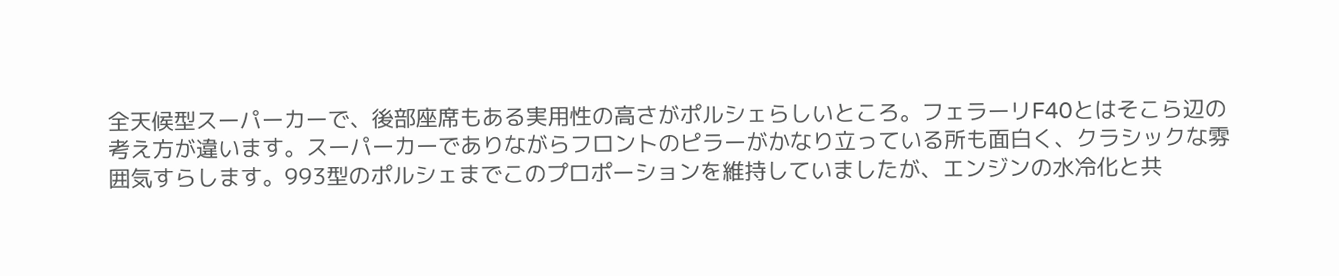全天候型スーパーカーで、後部座席もある実用性の高さがポルシェらしいところ。フェラーリF40とはそこら辺の考え方が違います。スーパーカーでありながらフロントのピラーがかなり立っている所も面白く、クラシックな雰囲気すらします。993型のポルシェまでこのプロポーションを維持していましたが、エンジンの水冷化と共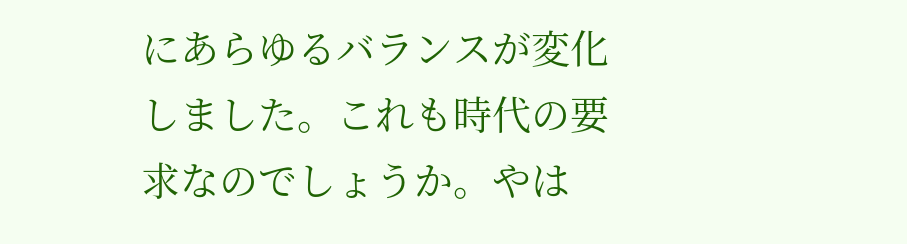にあらゆるバランスが変化しました。これも時代の要求なのでしょうか。やは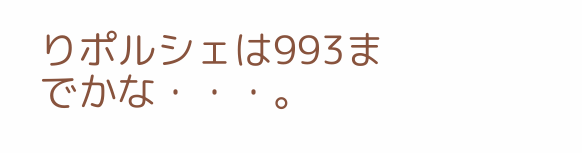りポルシェは993までかな・・・。